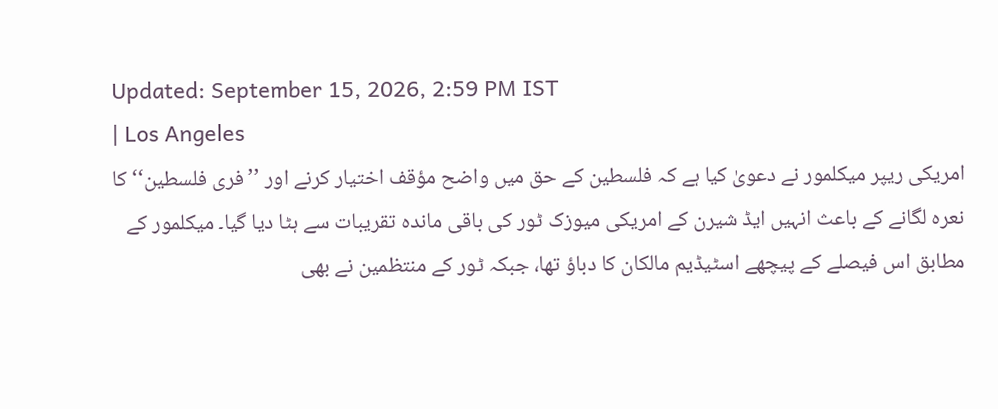Updated: September 15, 2026, 2:59 PM IST
| Los Angeles
امریکی ریپر میکلمور نے دعویٰ کیا ہے کہ فلسطین کے حق میں واضح مؤقف اختیار کرنے اور ’’فری فلسطین‘‘ کا نعرہ لگانے کے باعث انہیں ایڈ شیرن کے امریکی میوزک ٹور کی باقی ماندہ تقریبات سے ہٹا دیا گیا۔ میکلمور کے مطابق اس فیصلے کے پیچھے اسٹیڈیم مالکان کا دباؤ تھا، جبکہ ٹور کے منتظمین نے بھی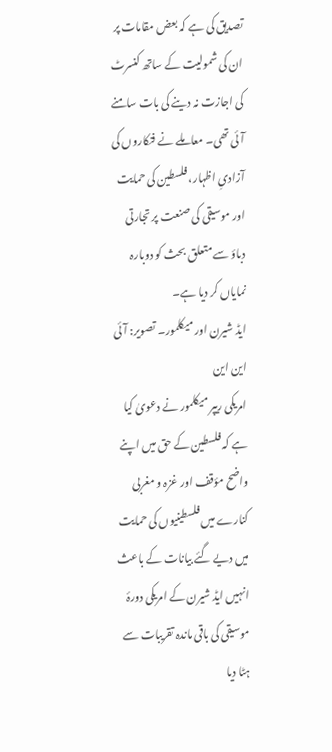تصدیق کی ہے کہ بعض مقامات پر ان کی شمولیت کے ساتھ کنسرٹ کی اجازت نہ دینے کی بات سامنے آئی تھی۔ معاملے نے فنکاروں کی آزادیِ اظہار، فلسطین کی حمایت اور موسیقی کی صنعت پر تجارتی دباؤ سے متعلق بحث کو دوبارہ نمایاں کر دیا ہے۔
ایڈ شیرن اور میکلمور۔ تصویر: آئی این این
امریکی ریپر میکلمور نے دعویٰ کیا ہے کہ فلسطین کے حق میں اپنے واضح مؤقف اور غزہ و مغربی کنارے میں فلسطینیوں کی حمایت میں دیے گئے بیانات کے باعث انہیں ایڈ شیرن کے امریکی دورۂ موسیقی کی باقی ماندہ تقریبات سے ہٹا دیا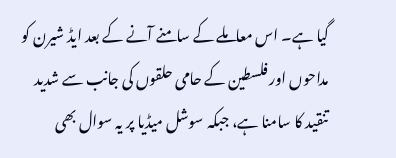گیا ہے۔ اس معاملے کے سامنے آنے کے بعد ایڈ شیرن کو مداحوں اور فلسطین کے حامی حلقوں کی جانب سے شدید تنقید کا سامنا ہے، جبکہ سوشل میڈیا پر یہ سوال بھی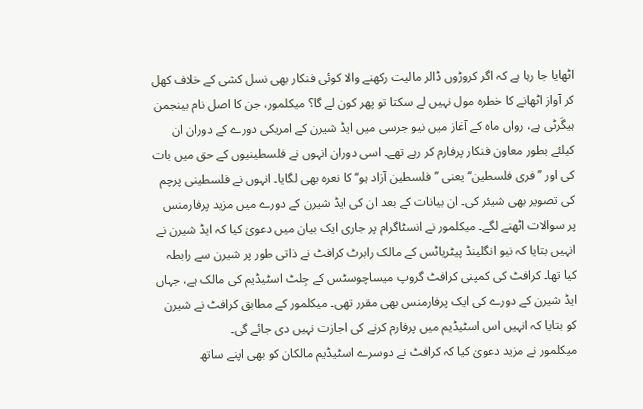اٹھایا جا رہا ہے کہ اگر کروڑوں ڈالر مالیت رکھنے والا کوئی فنکار بھی نسل کشی کے خلاف کھل کر آواز اٹھانے کا خطرہ مول نہیں لے سکتا تو پھر کون لے گا؟ میکلمور، جن کا اصل نام بینجمن ہیگَرٹی ہے، رواں ماہ کے آغاز میں نیو جرسی میں ایڈ شیرن کے امریکی دورے کے دوران ان کیلئے بطور معاون فنکار پرفارم کر رہے تھے۔ اسی دوران انہوں نے فلسطینیوں کے حق میں بات کی اور ’’فری فلسطین‘‘ یعنی ’’فلسطین آزاد ہو‘‘ کا نعرہ بھی لگایا۔ انہوں نے فلسطینی پرچم کی تصویر بھی شیئر کی۔ ان بیانات کے بعد ان کی ایڈ شیرن کے دورے میں مزید پرفارمنس پر سوالات اٹھنے لگے۔ میکلمور نے انسٹاگرام پر جاری ایک بیان میں دعویٰ کیا کہ ایڈ شیرن نے انہیں بتایا کہ نیو انگلینڈ پیٹریاٹس کے مالک رابرٹ کرافٹ نے ذاتی طور پر شیرن سے رابطہ کیا تھا۔ کرافٹ کی کمپنی کرافٹ گروپ میساچوسٹس کے جِلٹ اسٹیڈیم کی مالک ہے، جہاں ایڈ شیرن کے دورے کی ایک پرفارمنس بھی مقرر تھی۔ میکلمور کے مطابق کرافٹ نے شیرن کو بتایا کہ انہیں اس اسٹیڈیم میں پرفارم کرنے کی اجازت نہیں دی جائے گی۔
میکلمور نے مزید دعویٰ کیا کہ کرافٹ نے دوسرے اسٹیڈیم مالکان کو بھی اپنے ساتھ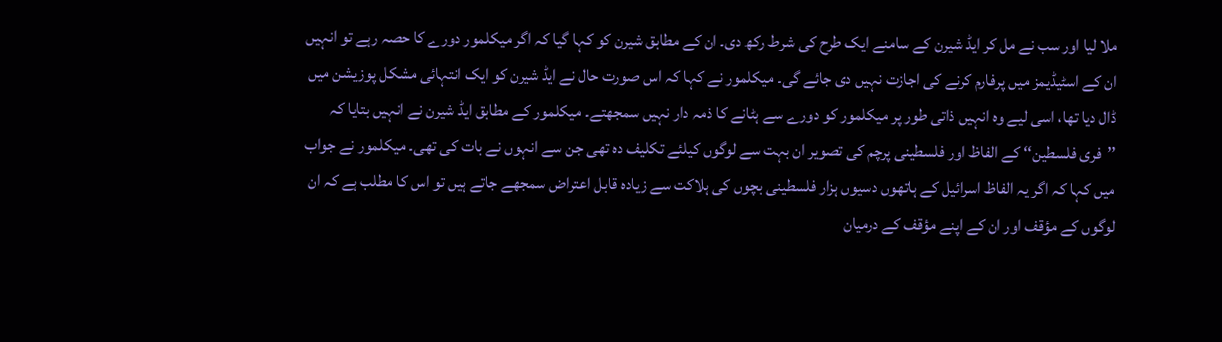ملا لیا اور سب نے مل کر ایڈ شیرن کے سامنے ایک طرح کی شرط رکھ دی۔ ان کے مطابق شیرن کو کہا گیا کہ اگر میکلمور دورے کا حصہ رہے تو انہیں ان کے اسٹیڈیمز میں پرفارم کرنے کی اجازت نہیں دی جائے گی۔ میکلمور نے کہا کہ اس صورت حال نے ایڈ شیرن کو ایک انتہائی مشکل پوزیشن میں ڈال دیا تھا، اسی لیے وہ انہیں ذاتی طور پر میکلمور کو دورے سے ہٹانے کا ذمہ دار نہیں سمجھتے۔ میکلمور کے مطابق ایڈ شیرن نے انہیں بتایا کہ ’’فری فلسطین‘‘ کے الفاظ اور فلسطینی پرچم کی تصویر ان بہت سے لوگوں کیلئے تکلیف دہ تھی جن سے انہوں نے بات کی تھی۔ میکلمور نے جواب میں کہا کہ اگر یہ الفاظ اسرائیل کے ہاتھوں دسیوں ہزار فلسطینی بچوں کی ہلاکت سے زیادہ قابل اعتراض سمجھے جاتے ہیں تو اس کا مطلب ہے کہ ان لوگوں کے مؤقف اور ان کے اپنے مؤقف کے درمیان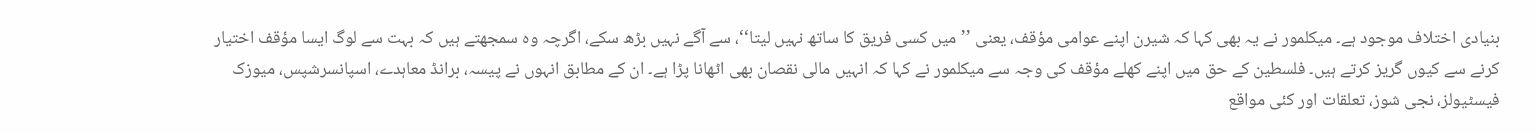بنیادی اختلاف موجود ہے۔ میکلمور نے یہ بھی کہا کہ شیرن اپنے عوامی مؤقف، یعنی ’’میں کسی فریق کا ساتھ نہیں لیتا‘‘، سے آگے نہیں بڑھ سکے، اگرچہ وہ سمجھتے ہیں کہ بہت سے لوگ ایسا مؤقف اختیار کرنے سے کیوں گریز کرتے ہیں۔ فلسطین کے حق میں اپنے کھلے مؤقف کی وجہ سے میکلمور نے کہا کہ انہیں مالی نقصان بھی اٹھانا پڑا ہے۔ ان کے مطابق انہوں نے پیسہ، برانڈ معاہدے، اسپانسرشپس، میوزک فیسٹیولز، نجی شوز، تعلقات اور کئی مواقع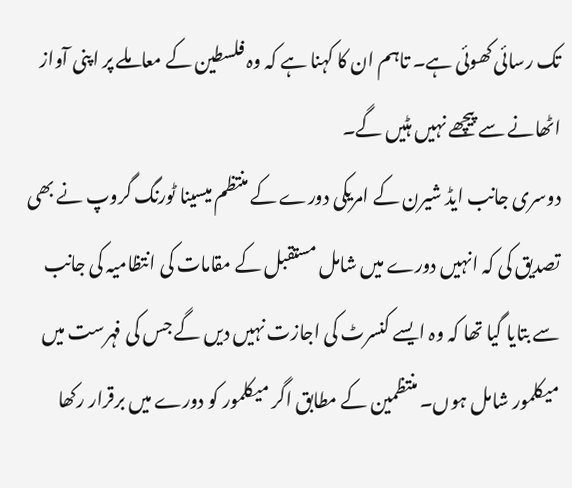تک رسائی کھوئی ہے۔ تاہم ان کا کہنا ہے کہ وہ فلسطین کے معاملے پر اپنی آواز اٹھانے سے پیچھے نہیں ہٹیں گے۔
دوسری جانب ایڈ شیرن کے امریکی دورے کے منتظم میسینا ٹورنگ گروپ نے بھی تصدیق کی کہ انہیں دورے میں شامل مستقبل کے مقامات کی انتظامیہ کی جانب سے بتایا گیا تھا کہ وہ ایسے کنسرٹ کی اجازت نہیں دیں گے جس کی فہرست میں میکلمور شامل ہوں۔ منتظمین کے مطابق اگر میکلمور کو دورے میں برقرار رکھا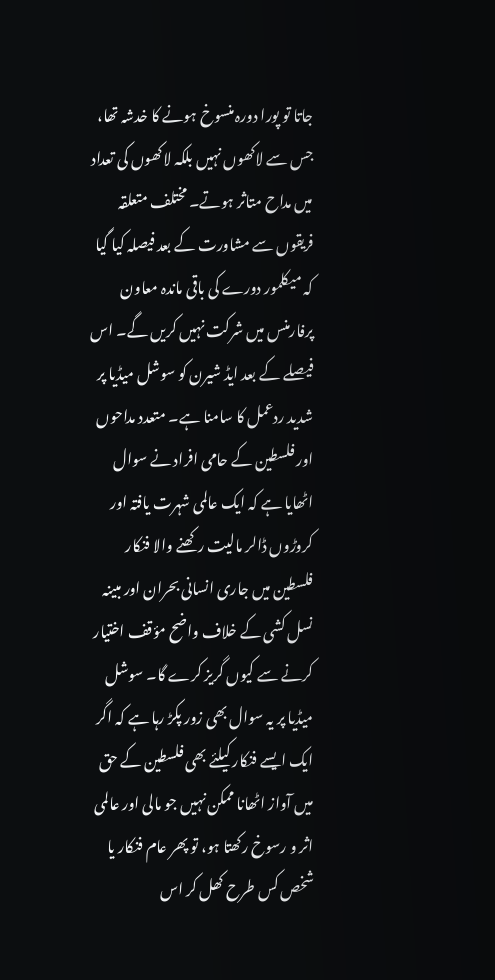جاتا تو پورا دورہ منسوخ ہونے کا خدشہ تھا، جس سے لاکھوں نہیں بلکہ لاکھوں کی تعداد میں مداح متاثر ہوتے۔ مختلف متعلقہ فریقوں سے مشاورت کے بعد فیصلہ کیا گیا کہ میکلمور دورے کی باقی ماندہ معاون پرفارمنس میں شرکت نہیں کریں گے۔ اس فیصلے کے بعد ایڈ شیرن کو سوشل میڈیا پر شدید ردعمل کا سامنا ہے۔ متعدد مداحوں اور فلسطین کے حامی افراد نے سوال اٹھایا ہے کہ ایک عالمی شہرت یافتہ اور کروڑوں ڈالر مالیت رکھنے والا فنکار فلسطین میں جاری انسانی بحران اور مبینہ نسل کشی کے خلاف واضح مؤقف اختیار کرنے سے کیوں گریز کرے گا۔ سوشل میڈیا پر یہ سوال بھی زور پکڑ رہا ہے کہ اگر ایک ایسے فنکار کیلئے بھی فلسطین کے حق میں آواز اٹھانا ممکن نہیں جو مالی اور عالمی اثر و رسوخ رکھتا ہو، تو پھر عام فنکار یا شخص کس طرح کھل کر اس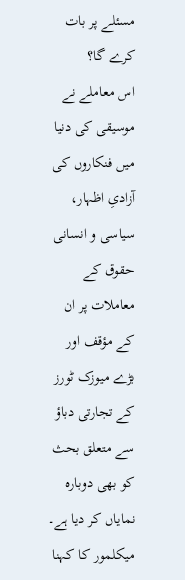مسئلے پر بات کرے گا؟
اس معاملے نے موسیقی کی دنیا میں فنکاروں کی آزادیِ اظہار، سیاسی و انسانی حقوق کے معاملات پر ان کے مؤقف اور بڑے میوزک ٹورز کے تجارتی دباؤ سے متعلق بحث کو بھی دوبارہ نمایاں کر دیا ہے۔ میکلمور کا کہنا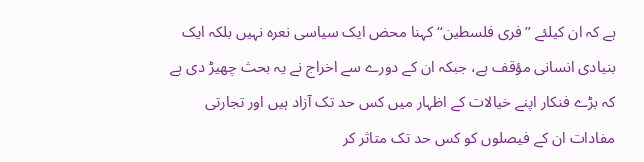ہے کہ ان کیلئے ’’فری فلسطین‘‘ کہنا محض ایک سیاسی نعرہ نہیں بلکہ ایک بنیادی انسانی مؤقف ہے، جبکہ ان کے دورے سے اخراج نے یہ بحث چھیڑ دی ہے کہ بڑے فنکار اپنے خیالات کے اظہار میں کس حد تک آزاد ہیں اور تجارتی مفادات ان کے فیصلوں کو کس حد تک متاثر کر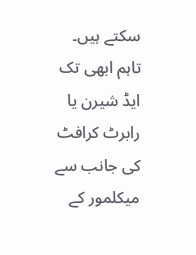سکتے ہیں۔ تاہم ابھی تک ایڈ شیرن یا رابرٹ کرافٹ کی جانب سے میکلمور کے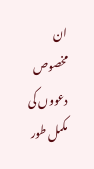ان مخصوص دعووں کی مکمل طور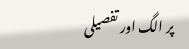پر الگ اور تفصیلی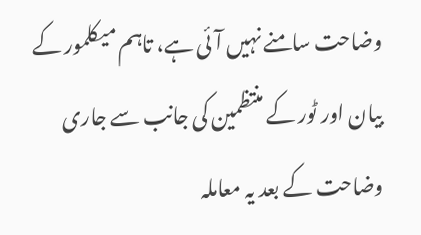وضاحت سامنے نہیں آئی ہے، تاہم میکلمور کے بیان اور ٹور کے منتظمین کی جانب سے جاری وضاحت کے بعد یہ معاملہ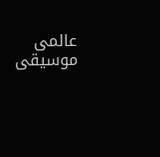عالمی موسیقی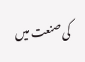کی صنعت میں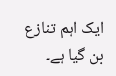ایک اہم تنازع بن گیا ہے۔